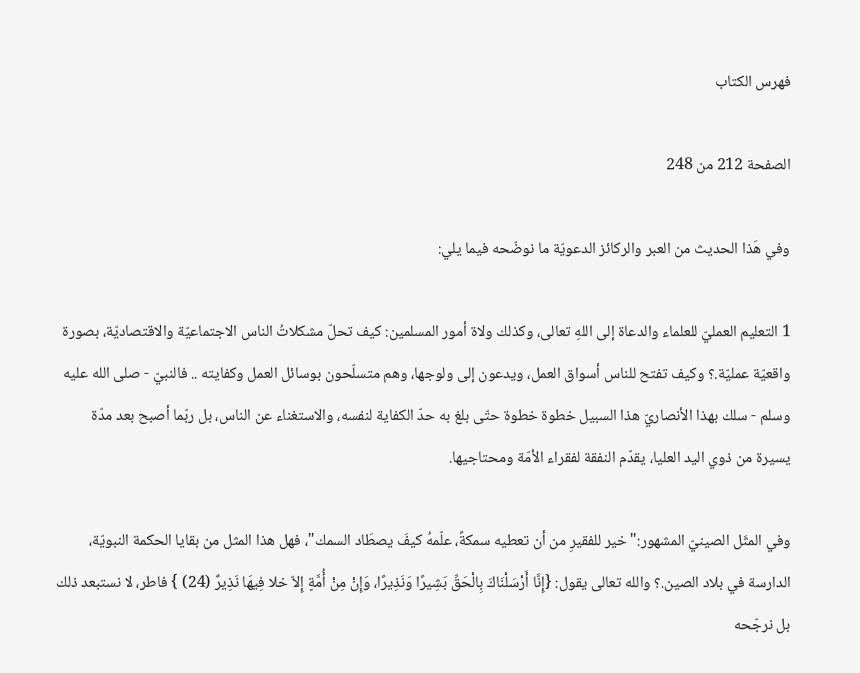فهرس الكتاب

الصفحة 212 من 248

وفي هَذا الحديث من العبر والركائز الدعويّة ما نوضّحه فيما يلي:

1 التعليم العمليّ للعلماء والدعاة إلى اللهِ تعالى، وكذلك ولاة أمور المسلمين: كيف تحلّ مشكلاتُ الناس الاجتماعيّة والاقتصاديّة، بصورة واقعيّة عمليّة.؟ وكيف تفتح للناس أسواق العمل، ويدعون إلى ولوجها، وهم متسلّحون بوسائل العمل وكفايته .. فالنبيّ - صلى الله عليه وسلم - سلك بهذا الأنصاريّ هذا السبيل خطوة خطوة حتّى بلغ به حدّ الكفاية لنفسه، والاستغناء عن الناس، بل ربّما أصبح بعد مدّة يسيرة من ذوي اليد العليا، يقدّم النفقة لفقراء الأمّة ومحتاجيها.

وفي المثَل الصينيّ المشهور:"خير للفقيرِ من أن تعطيه سمكةً، علّمهُ كيفَ يصطَاد السمك"، فهل هذا المثل من بقايا الحكمة النبويّة، الدارسة في بلاد الصين.؟ والله تعالى يقول: {إِنَّا أَرْسَلْنَاكَ بِالْحَقِّ بَشِيرًا وَنَذِيرًا، وَإِنْ مِنْ أُمَّةٍ إِلاّ خلا فِيهَا نَذِيرٌ (24) } فاطر، لا نستبعد ذلك بل نرجّحه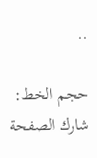..

حجم الخط:
شارك الصفحة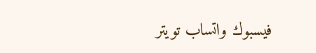فيسبوك واتساب تويتر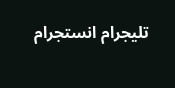تليجرام انستجرام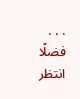. . .
فضلًا انتظر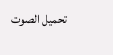تحميل الصوت